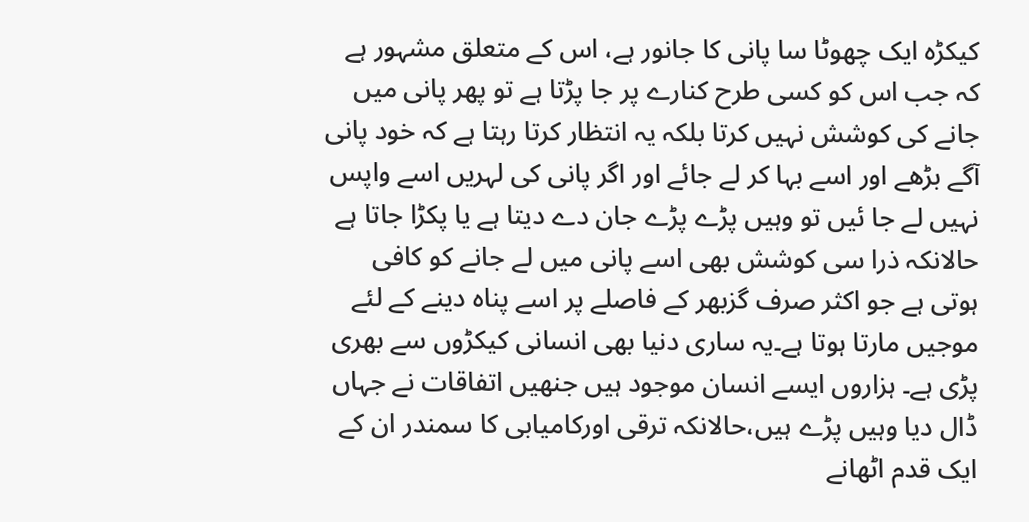کیکڑہ ایک چھوٹا سا پانی کا جانور ہے، اس کے متعلق مشہور ہے کہ جب اس کو کسی طرح کنارے پر جا پڑتا ہے تو پھر پانی میں جانے کی کوشش نہیں کرتا بلکہ یہ انتظار کرتا رہتا ہے کہ خود پانی آگے بڑھے اور اسے بہا کر لے جائے اور اگر پانی کی لہریں اسے واپس نہیں لے جا ئیں تو وہیں پڑے پڑے جان دے دیتا ہے یا پکڑا جاتا ہے حالانکہ ذرا سی کوشش بھی اسے پانی میں لے جانے کو کافی ہوتی ہے جو اکثر صرف گزبھر کے فاصلے پر اسے پناہ دینے کے لئے موجیں مارتا ہوتا ہے۔یہ ساری دنیا بھی انسانی کیکڑوں سے بھری پڑی ہے۔ ہزاروں ایسے انسان موجود ہیں جنھیں اتفاقات نے جہاں ڈال دیا وہیں پڑے ہیں،حالانکہ ترقی اورکامیابی کا سمندر ان کے ایک قدم اٹھانے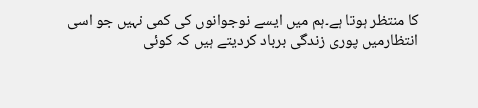کا منتظر ہوتا ہے۔ہم میں ایسے نوجوانوں کی کمی نہیں جو اسی انتظارمیں پوری زندگی برباد کردیتے ہیں کہ کوئی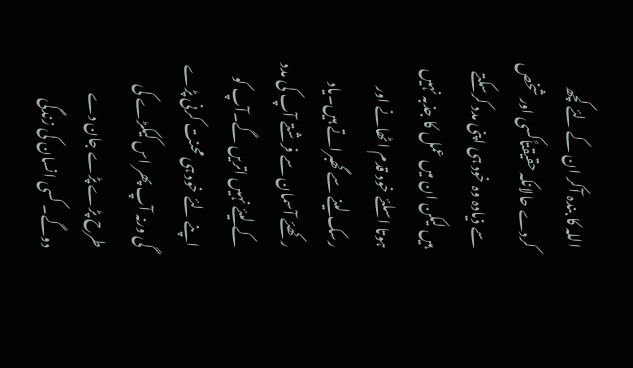اللہ کا بندہ آکر ان کے لئے کچھ کردے حالانکہ حقیقتاًکسی اور شخص سے ذیادہ وہ خود ہی اپنی مدد کرسکتے ہیں لیکن ان میں عمل کا جذبہ نہیں ہوتا اسلئے خود قدم اٹھانے اور رسک لینے سے گھبراتے ہیں۔یاد رکھئے آسمان سے فرشتے آپ کی مدد کے لیئے نہیں اتریں گے۔آپ کو اپنے لئے خود ہی محنت کرنی پڑے گی ورنہ آپ پھر اس کیکڑے کی طرح پڑے پڑے جان دے دوگے۔ کسی انسان کی زندگی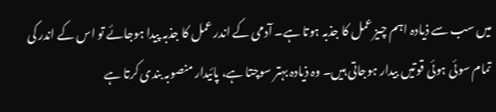میں سب سے ذیادہ اہم چیز عمل کا جذبہ ہوتا ہے۔ آدمی کے اندر عمل کا جذبہ پیدا ہوجائے تو اس کے اندر کی تمام سوئی ہوئی قوتیں بیدار ہوجاتی ہیں۔ وہ ذیادہ بہتر سوچتا ہے، پائیدار منصوبہ بندی کرتا ہے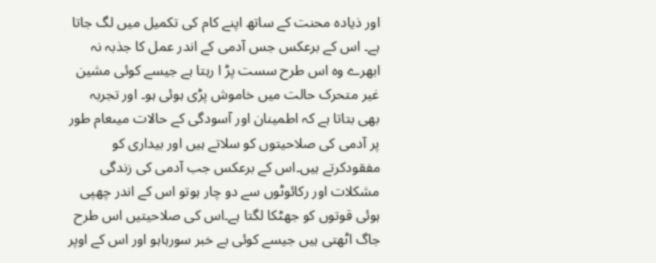اور ذیادہ محنت کے ساتھ اپنے کام کی تکمیل میں لگ جاتا ہے۔ اس کے برعکس جس آدمی کے اندر عمل کا جذبہ نہ ابھرے وہ اس طرح سست پڑ ا رہتا ہے جیسے کوئی مشین غیر متحرک حالت میں خاموش پڑی ہوئی ہو۔ اور تجربہ بھی بتاتا ہے کہ اطمینان اور آسودگی کے حالات میںعام طور پر آدمی کی صلاحیتوں کو سلاتے ہیں اور بیداری کو مفقودکرتے ہیں۔اس کے برعکس جب آدمی کی زندگی مشکلات اور رکائوٹوں سے دو چار ہوتو اس کے اندر چھپی ہوئی قوتوں کو جھٹکا لگتا ہے۔اس کی صلاحیتیں اس طرح جاگ اٹھتی ہیں جیسے کوئی بے خبر سورہاہو اور اس کے اوپر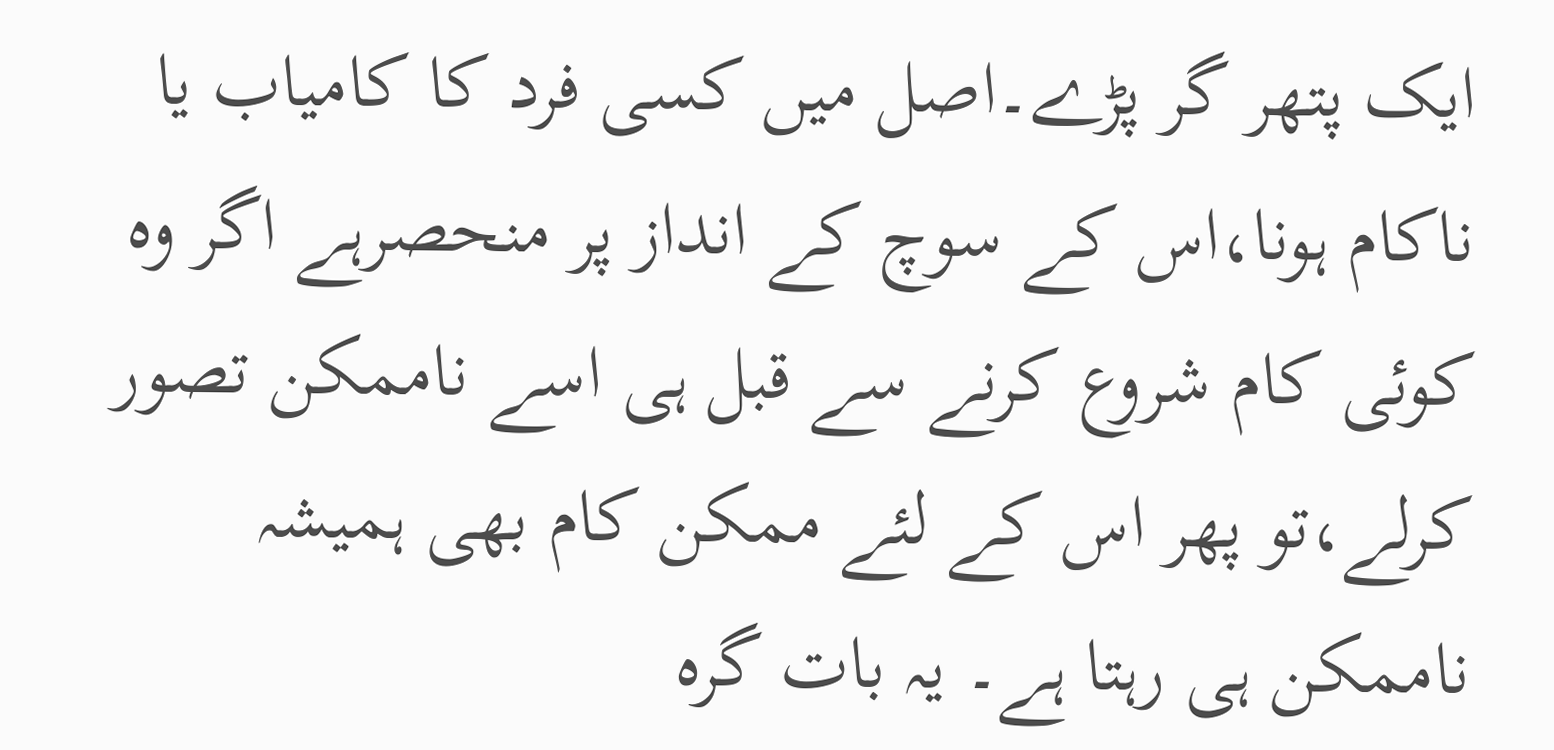ایک پتھر گر پڑے۔اصل میں کسی فرد کا کامیاب یا ناکام ہونا،اس کے سوچ کے انداز پر منحصرہے اگر وہ کوئی کام شروع کرنے سے قبل ہی اسے ناممکن تصور کرلے،تو پھر اس کے لئے ممکن کام بھی ہمیشہ ناممکن ہی رہتا ہے۔ یہ بات گرہ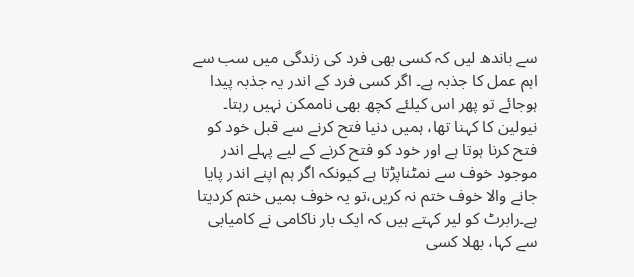سے باندھ لیں کہ کسی بھی فرد کی زندگی میں سب سے اہم عمل کا جذبہ ہے۔ اگر کسی فرد کے اندر یہ جذبہ پیدا ہوجائے تو پھر اس کیلئے کچھ بھی ناممکن نہیں رہتا۔
نیولین کا کہنا تھا، ہمیں دنیا فتح کرنے سے قبل خود کو فتح کرنا ہوتا ہے اور خود کو فتح کرنے کے لیے پہلے اندر موجود خوف سے نمٹناپڑتا ہے کیونکہ اگر ہم اپنے اندر پایا جانے والا خوف ختم نہ کریں،تو یہ خوف ہمیں ختم کردیتا ہے۔رابرٹ کو لیر کہتے ہیں کہ ایک بار ناکامی نے کامیابی سے کہا، بھلا کسی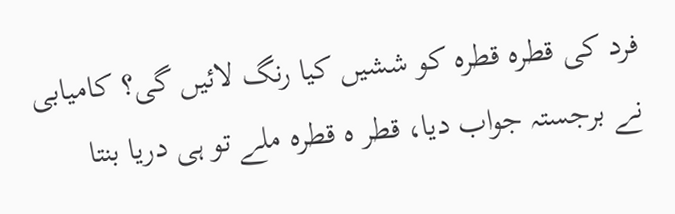فرد کی قطرہ قطرہ کو ششیں کیا رنگ لائیں گی؟ کامیابی نے برجستہ جواب دیا، قطر ہ قطرہ ملے تو ہی دریا بنتا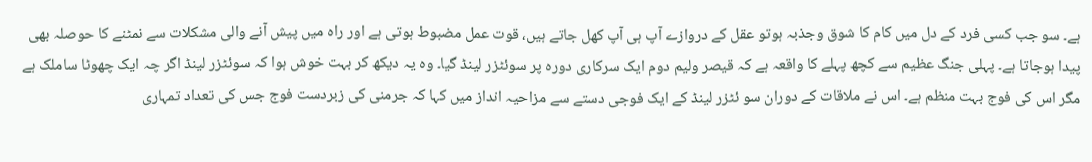ہے۔ سو جب کسی فرد کے دل میں کام کا شوق وجذبہ ہوتو عقل کے دروازے آپ ہی آپ کھل جاتے ہیں، قوت عمل مضبوط ہوتی ہے اور راہ میں پیش آنے والی مشکلات سے نمٹنے کا حوصلہ بھی پیدا ہوجاتا ہے۔ پہلی جنگ عظیم سے کچھ پہلے کا واقعہ ہے کہ قیصر ولیم دوم ایک سرکاری دورہ پر سوئٹزر لینڈ گیا۔ وہ یہ دیکھ کر بہت خوش ہوا کہ سوئٹزر لینڈ اگر چہ ایک چھوٹا ساملک ہے مگر اس کی فوج بہت منظم ہے۔ اس نے ملاقات کے دوران سو ئٹزر لینڈ کے ایک فوجی دستے سے مزاحیہ انداز میں کہا کہ جرمنی کی زبردست فوج جس کی تعداد تمہاری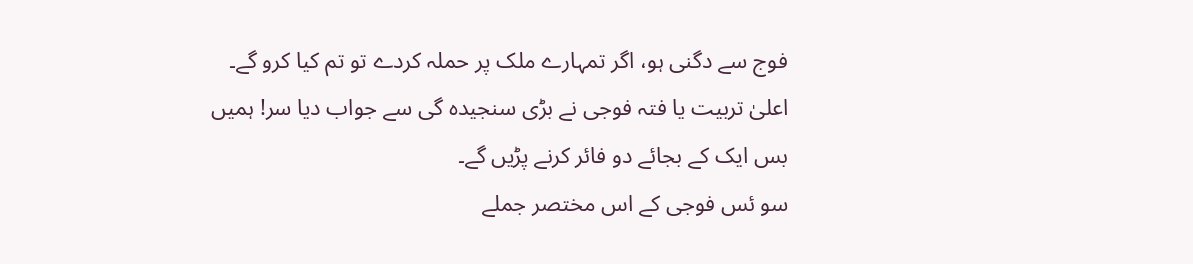فوج سے دگنی ہو، اگر تمہارے ملک پر حملہ کردے تو تم کیا کرو گے۔ اعلیٰ تربیت یا فتہ فوجی نے بڑی سنجیدہ گی سے جواب دیا سر! ہمیں بس ایک کے بجائے دو فائر کرنے پڑیں گے۔
سو ئس فوجی کے اس مختصر جملے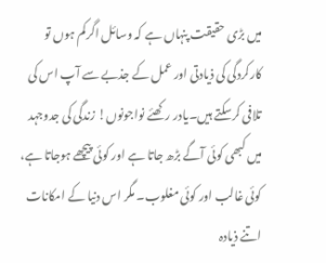میں بڑی حقیقت پنہاں ہے کہ وسائل اگرکم ہوں تو کارکردگی کی ذیادتی اور عمل کے جذبے سے آپ اس کی تلافی کرسکتے ہیں۔یادر رکھئے نواجونوں! زندگی کی جدوجہد میں کبھی کوئی آگے بڑھ جاتا ہے اور کوئی پیچھے ہوجاتا ہے، کوئی غالب اور کوئی مغلوب۔ مگر اس دنیا کے امکانات اتنے ذیادہ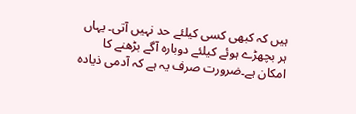ہیں کہ کبھی کسی کیلئے حد نہیں آتی۔ یہاں ہر بچھڑے ہوئے کیلئے دوبارہ آگے بڑھنے کا امکان ہے۔ضرورت صرف یہ ہے کہ آدمی ذیادہ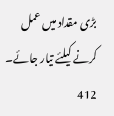بڑی مقداد میں عمل کرنے کیلئے تیار جائے۔
412